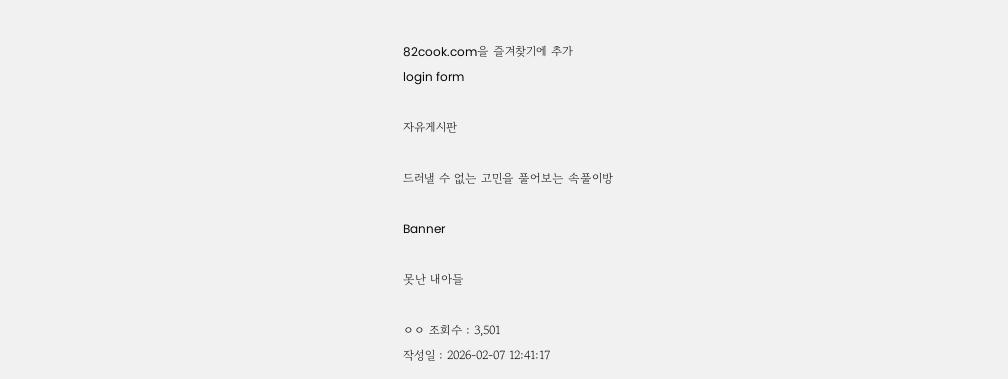82cook.com을 즐겨찾기에 추가
login form

자유게시판

드러낼 수 없는 고민을 풀어보는 속풀이방

Banner

못난 내아들

ㅇㅇ 조회수 : 3,501
작성일 : 2026-02-07 12:41:17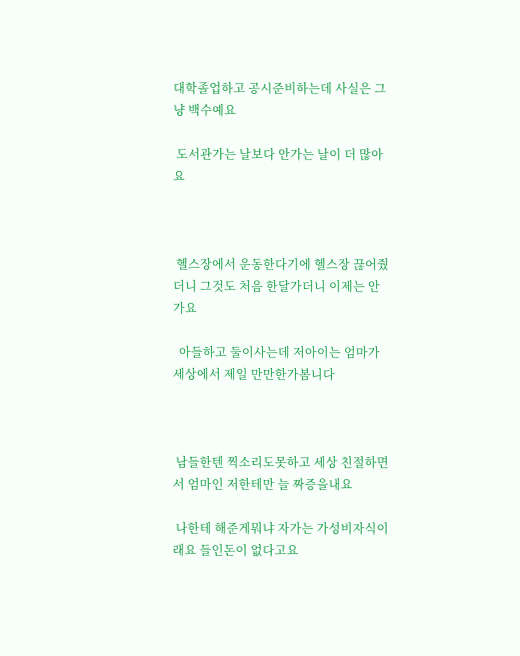대학졸업하고 공시준비하는데 사실은 그냥 백수예요

 도서관가는 날보다 안가는 날이 더 많아요



 헬스장에서 운동한다기에 헬스장 끊어줬더니 그것도 처음 한달가더니 이제는 안가요

  아들하고 둘이사는데 저아이는 엄마가 세상에서 제일 만만한가봄니다



 남들한텐 찍소리도못하고 세상 친절하면서 엄마인 저한테만 늘 짜증을내요

 나한테 해준게뭐냐 자가는 가성비자식이래요 들인돈이 없다고요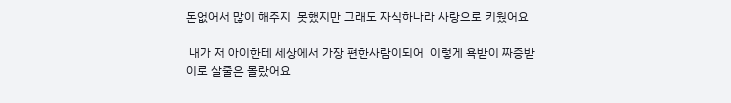돈없어서 많이 해주지  못했지만 그래도 자식하나라 사랑으로 키웠어요

 내가 저 아이한테 세상에서 가장 편한사람이되어  이렇게 욕받이 짜증받이로 살줄은 몰랐어요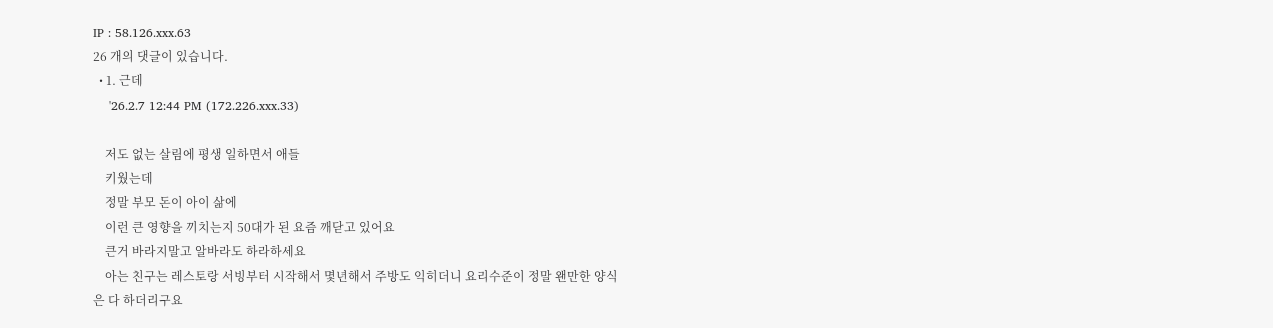IP : 58.126.xxx.63
26 개의 댓글이 있습니다.
  • 1. 근데
    '26.2.7 12:44 PM (172.226.xxx.33)

    저도 없는 살림에 평생 일하면서 애들
    키웠는데
    정말 부모 돈이 아이 삶에
    이런 큰 영향을 끼치는지 50대가 된 요즘 깨닫고 있어요
    큰거 바라지말고 알바라도 하라하세요
    아는 친구는 레스토랑 서빙부터 시작해서 몇년해서 주방도 익히더니 요리수준이 정말 왠만한 양식은 다 하더리구요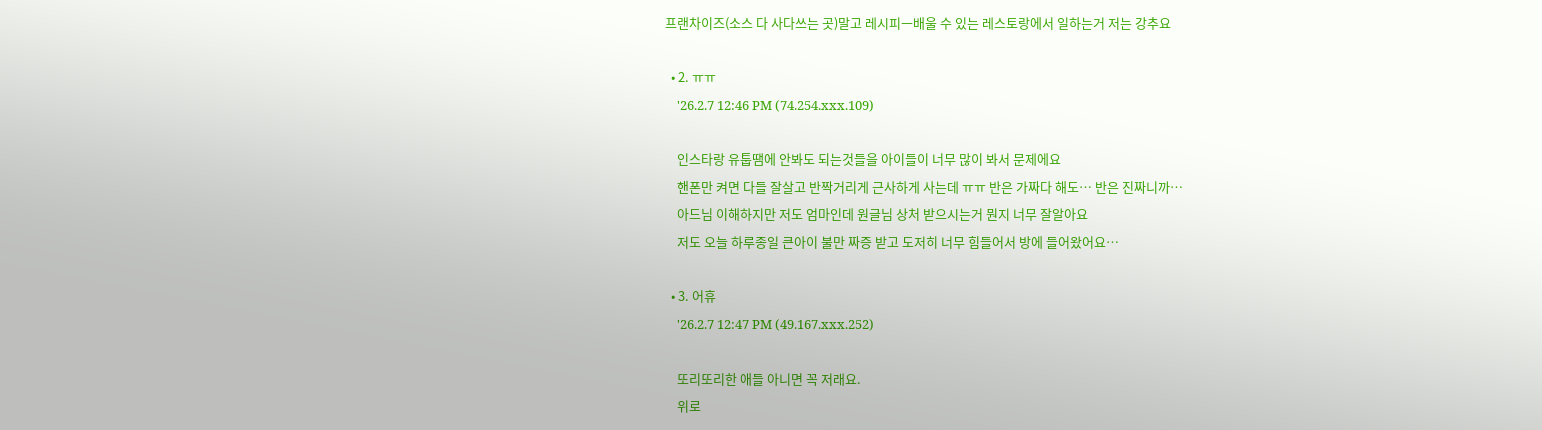프랜차이즈(소스 다 사다쓰는 곳)말고 레시피ㅡ배울 수 있는 레스토랑에서 일하는거 저는 강추요

  • 2. ㅠㅠ
    '26.2.7 12:46 PM (74.254.xxx.109)

    인스타랑 유툽땜에 안봐도 되는것들을 아이들이 너무 많이 봐서 문제에요
    핸폰만 켜면 다들 잘살고 반짝거리게 근사하게 사는데 ㅠㅠ 반은 가짜다 해도… 반은 진짜니까…
    아드님 이해하지만 저도 엄마인데 원글님 상처 받으시는거 뭔지 너무 잘알아요
    저도 오늘 하루종일 큰아이 불만 짜증 받고 도저히 너무 힘들어서 방에 들어왔어요…

  • 3. 어휴
    '26.2.7 12:47 PM (49.167.xxx.252)

    또리또리한 애들 아니면 꼭 저래요.
    위로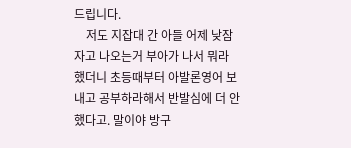드립니다.
    저도 지잡대 간 아들 어제 낮잠 자고 나오는거 부아가 나서 뭐라 했더니 초등때부터 아발론영어 보내고 공부하라해서 반발심에 더 안했다고. 말이야 방구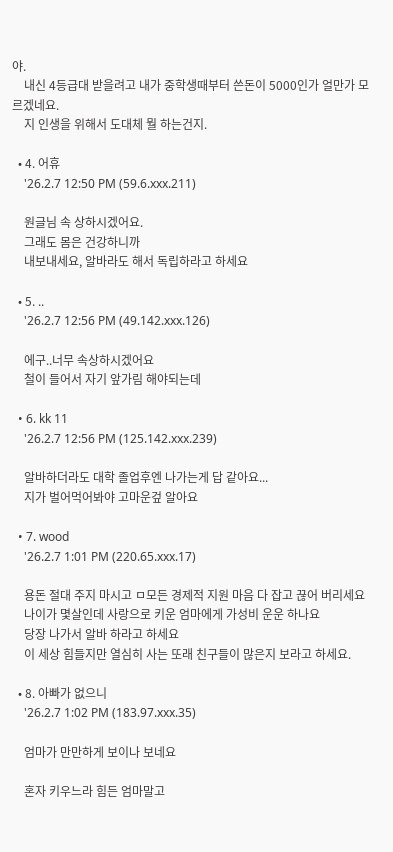야.
    내신 4등급대 받을려고 내가 중학생때부터 쓴돈이 5000인가 얼만가 모르겠네요.
    지 인생을 위해서 도대체 뭘 하는건지.

  • 4. 어휴
    '26.2.7 12:50 PM (59.6.xxx.211)

    원글님 속 상하시겠어요.
    그래도 몸은 건강하니까
    내보내세요, 알바라도 해서 독립하라고 하세요

  • 5. ..
    '26.2.7 12:56 PM (49.142.xxx.126)

    에구..너무 속상하시겠어요
    철이 들어서 자기 앞가림 해야되는데

  • 6. kk 11
    '26.2.7 12:56 PM (125.142.xxx.239)

    알바하더라도 대학 졸업후엔 나가는게 답 같아요...
    지가 벌어먹어봐야 고마운겊 알아요

  • 7. wood
    '26.2.7 1:01 PM (220.65.xxx.17)

    용돈 절대 주지 마시고 ㅁ모든 경제적 지원 마음 다 잡고 끊어 버리세요
    나이가 몇살인데 사랑으로 키운 엄마에게 가성비 운운 하나요
    당장 나가서 알바 하라고 하세요
    이 세상 힘들지만 열심히 사는 또래 친구들이 많은지 보라고 하세요.

  • 8. 아빠가 없으니
    '26.2.7 1:02 PM (183.97.xxx.35)

    엄마가 만만하게 보이나 보네요

    혼자 키우느라 힘든 엄마말고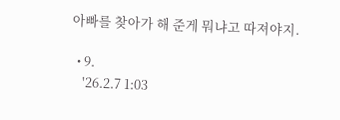아빠를 찾아가 해 준게 뭐냐고 따져야지.

  • 9.
    '26.2.7 1:03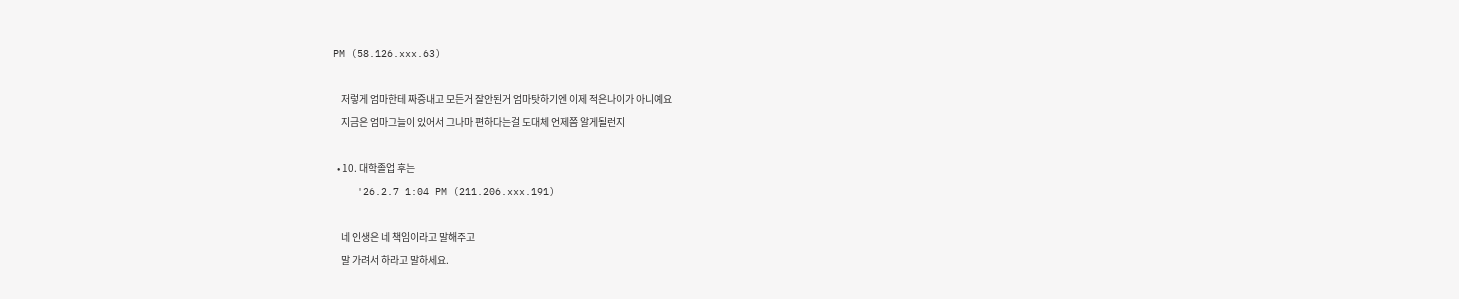PM (58.126.xxx.63)

    저렇게 엄마한테 짜증내고 모든거 잘안된거 엄마탓하기엔 이제 적은나이가 아니예요
    지금은 엄마그늘이 있어서 그나마 편하다는걸 도대체 언제쯤 알게될런지

  • 10. 대학졸업 후는
    '26.2.7 1:04 PM (211.206.xxx.191)

    네 인생은 네 책임이라고 말해주고
    말 가려서 하라고 말하세요.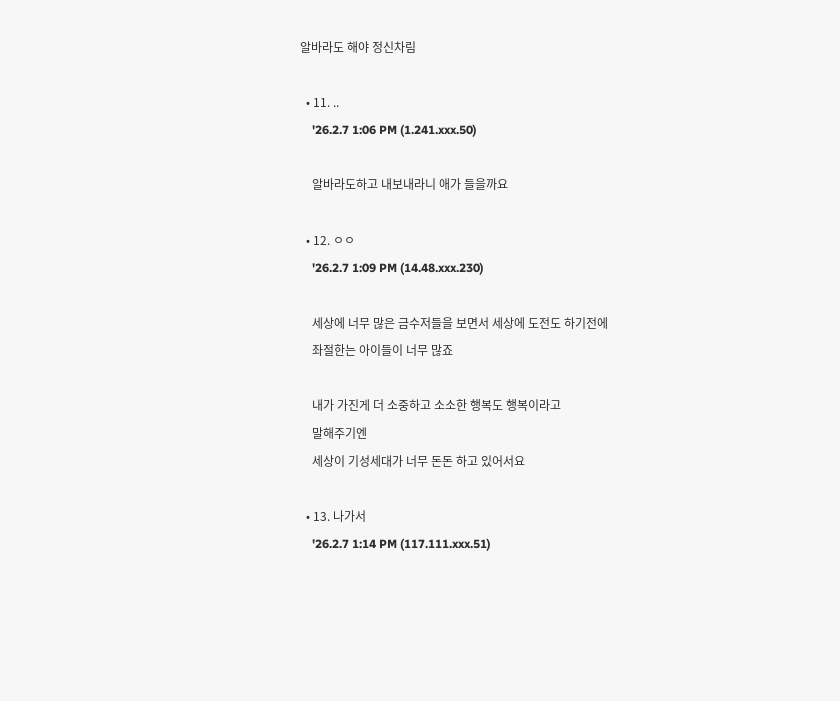알바라도 해야 정신차림

  • 11. ..
    '26.2.7 1:06 PM (1.241.xxx.50)

    알바라도하고 내보내라니 애가 들을까요

  • 12. ㅇㅇ
    '26.2.7 1:09 PM (14.48.xxx.230)

    세상에 너무 많은 금수저들을 보면서 세상에 도전도 하기전에
    좌절한는 아이들이 너무 많죠

    내가 가진게 더 소중하고 소소한 행복도 행복이라고
    말해주기엔
    세상이 기성세대가 너무 돈돈 하고 있어서요

  • 13. 나가서
    '26.2.7 1:14 PM (117.111.xxx.51)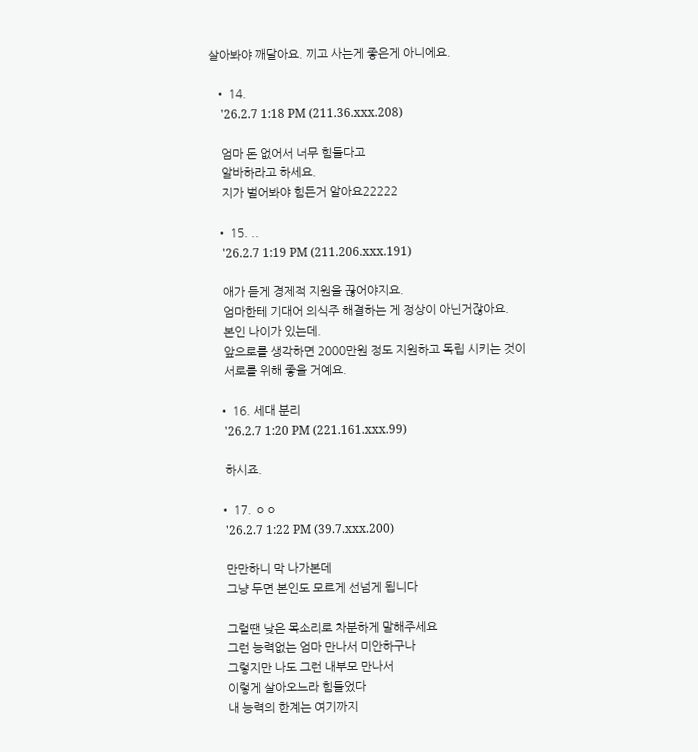살아봐야 깨달아요. 끼고 사는게 좋은게 아니에요.

  • 14.
    '26.2.7 1:18 PM (211.36.xxx.208)

    엄마 돈 없어서 너무 힘들다고
    알바하라고 하세요.
    지가 벌어봐야 힘든거 알아요22222

  • 15. ..
    '26.2.7 1:19 PM (211.206.xxx.191)

    애가 듣게 경제적 지원을 끊어야지요.
    엄마한테 기대어 의식주 해결하는 게 정상이 아닌거잖아요.
    본인 나이가 있는데.
    앞으로를 생각하면 2000만원 정도 지원하고 독립 시키는 것이
    서로를 위해 좋을 거예요.

  • 16. 세대 분리
    '26.2.7 1:20 PM (221.161.xxx.99)

    하시죠.

  • 17. ㅇㅇ
    '26.2.7 1:22 PM (39.7.xxx.200)

    만만하니 막 나가본데
    그냥 두면 본인도 모르게 선넘게 됩니다

    그럴땐 낮은 목소리로 차분하게 말해주세요
    그런 능력없는 엄마 만나서 미안하구나
    그렇지만 나도 그런 내부모 만나서
    이렇게 살아오느라 힘들었다
    내 능력의 한계는 여기까지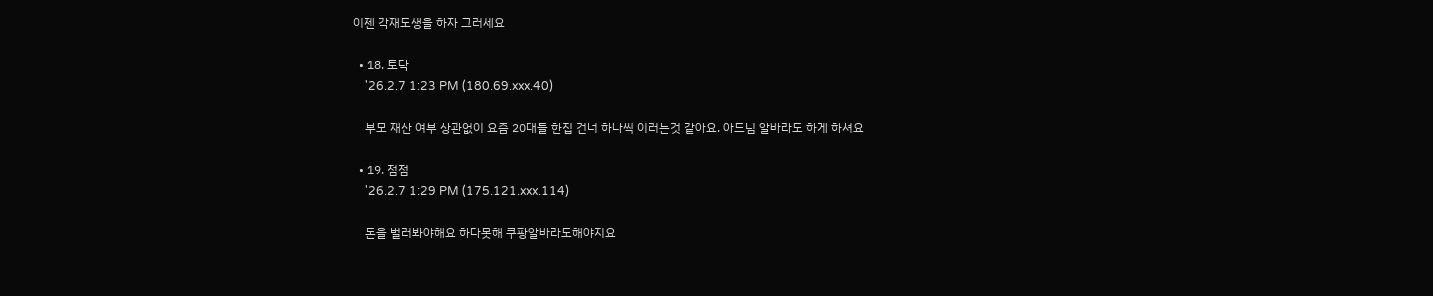이젠 각재도생을 하자 그러세요

  • 18. 토닥
    '26.2.7 1:23 PM (180.69.xxx.40)

    부모 재산 여부 상관없이 요즘 20대들 한집 건너 하나씩 이러는것 같아요. 아드님 알바라도 하게 하셔요

  • 19. 점점
    '26.2.7 1:29 PM (175.121.xxx.114)

    돈을 벌러봐야해요 하다못해 쿠팡알바라도해야지요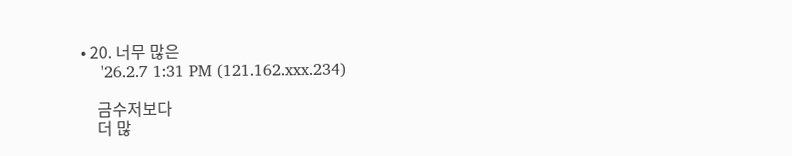• 20. 너무 많은
    '26.2.7 1:31 PM (121.162.xxx.234)

    금수저보다
    더 많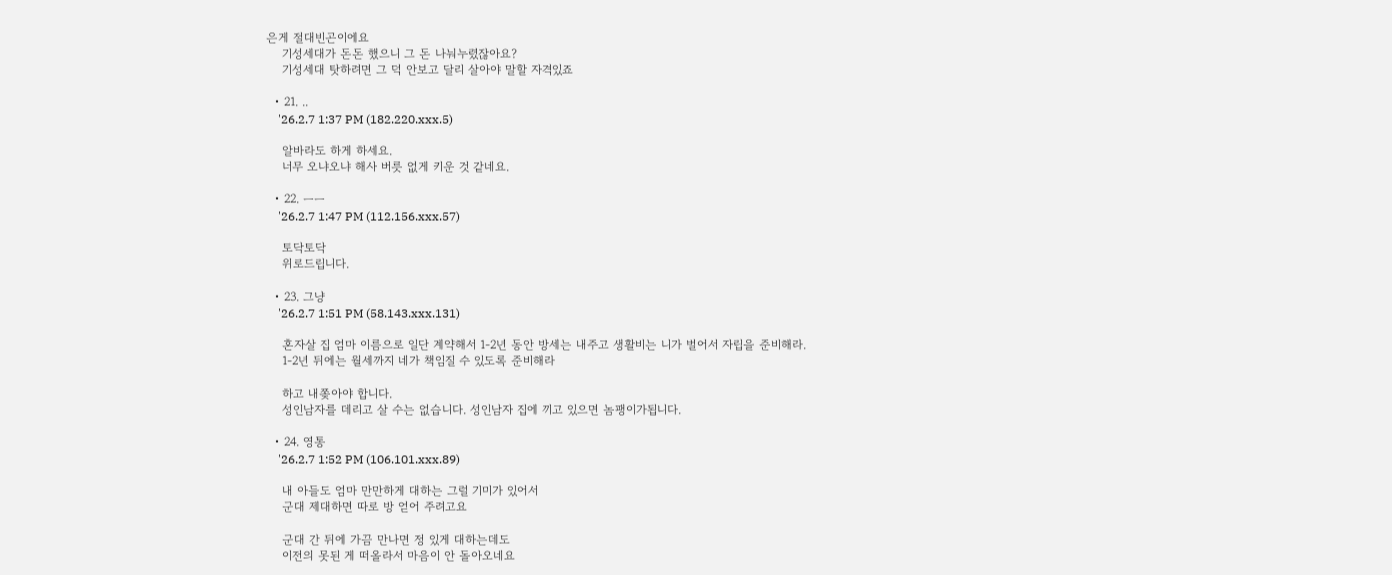은게 절대빈곤이에요
    기성세대가 돈돈 했으니 그 돈 나눠누렸잖아요?
    기성세대 탓하려면 그 덕 안보고 달리 살아야 말할 자격있죠

  • 21. ..
    '26.2.7 1:37 PM (182.220.xxx.5)

    알바라도 하게 하세요.
    너무 오냐오냐 해사 버릇 없게 키운 것 같네요.

  • 22. ㅡㅡ
    '26.2.7 1:47 PM (112.156.xxx.57)

    토닥토닥
    위로드립니다.

  • 23. 그냥
    '26.2.7 1:51 PM (58.143.xxx.131)

    혼자살 집 엄마 이름으로 일단 계약해서 1-2년 동안 방세는 내주고 생활비는 니가 벌어서 자립을 준비해라.
    1-2년 뒤에는 월세까지 네가 책임질 수 있도록 준비해라

    하고 내쫒아야 합니다.
    성인남자를 데리고 살 수는 없습니다. 성인남자 집에 끼고 있으면 놈팽이가됩니다.

  • 24. 영통
    '26.2.7 1:52 PM (106.101.xxx.89)

    내 아들도 엄마 만만하게 대하는 그럴 기미가 있어서
    군대 제대하면 따로 방 얻어 주려고요

    군대 간 뒤에 가끔 만나면 정 있게 대하는데도
    이전의 못된 게 떠올라서 마음이 안 돌아오네요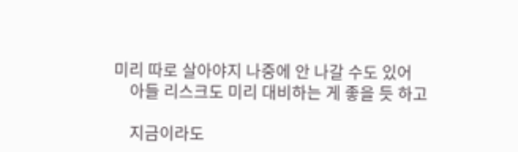미리 따로 살아야지 나중에 안 나갈 수도 있어
    아들 리스크도 미리 대비하는 게 좋을 듯 하고

    지금이라도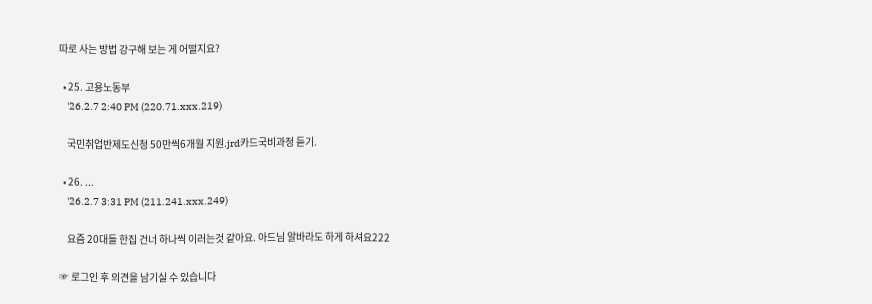따로 사는 방법 강구해 보는 게 어떨지요?

  • 25. 고용노동부
    '26.2.7 2:40 PM (220.71.xxx.219)

    국민취업반제도신청 50만씩6개월 지원.jrd카드국비과정 듣기.

  • 26. ...
    '26.2.7 3:31 PM (211.241.xxx.249)

    요즘 20대들 한집 건너 하나씩 이러는것 같아요. 아드님 알바라도 하게 하셔요222

☞ 로그인 후 의견을 남기실 수 있습니다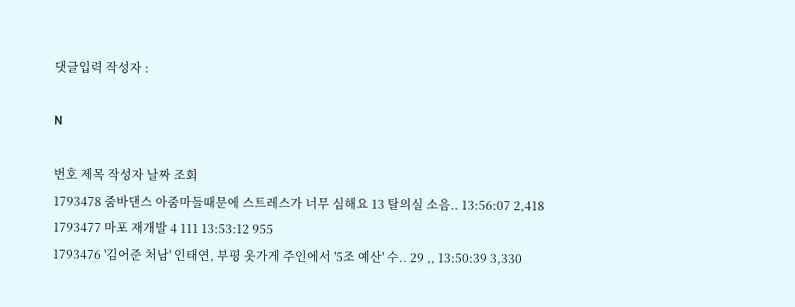댓글입력 작성자 :

N

번호 제목 작성자 날짜 조회
1793478 줌바댄스 아줌마들때문에 스트레스가 너무 심해요 13 탈의실 소음.. 13:56:07 2,418
1793477 마포 재개발 4 111 13:53:12 955
1793476 '김어준 처남' 인태연, 부평 옷가게 주인에서 '5조 예산' 수.. 29 ,, 13:50:39 3,330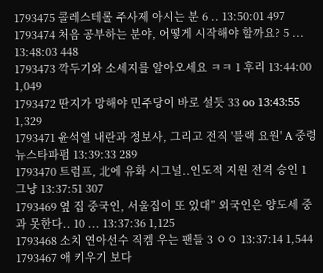1793475 콜레스테롤 주사제 아시는 분 6 .. 13:50:01 497
1793474 처음 공부하는 분야, 어떻게 시작해야 할까요? 5 ... 13:48:03 448
1793473 깍두기와 소세지를 알아오세요 ㅋㅋ 1 후리 13:44:00 1,049
1793472 딴지가 망해야 민주당이 바로 설듯 33 oo 13:43:55 1,329
1793471 윤석열 내란과 정보사, 그리고 전직 '블랙 요원' A 중령 뉴스타파펌 13:39:33 289
1793470 트럼프, 北에 유화 시그널..인도적 지원 전격 승인 1 그냥 13:37:51 307
1793469 옆 집 중국인, 서울집이 또 있대” 외국인은 양도세 중과 못한다.. 10 ... 13:37:36 1,125
1793468 소치 연아선수 직켐 우는 팬들 3 ㅇㅇ 13:37:14 1,544
1793467 애 키우기 보다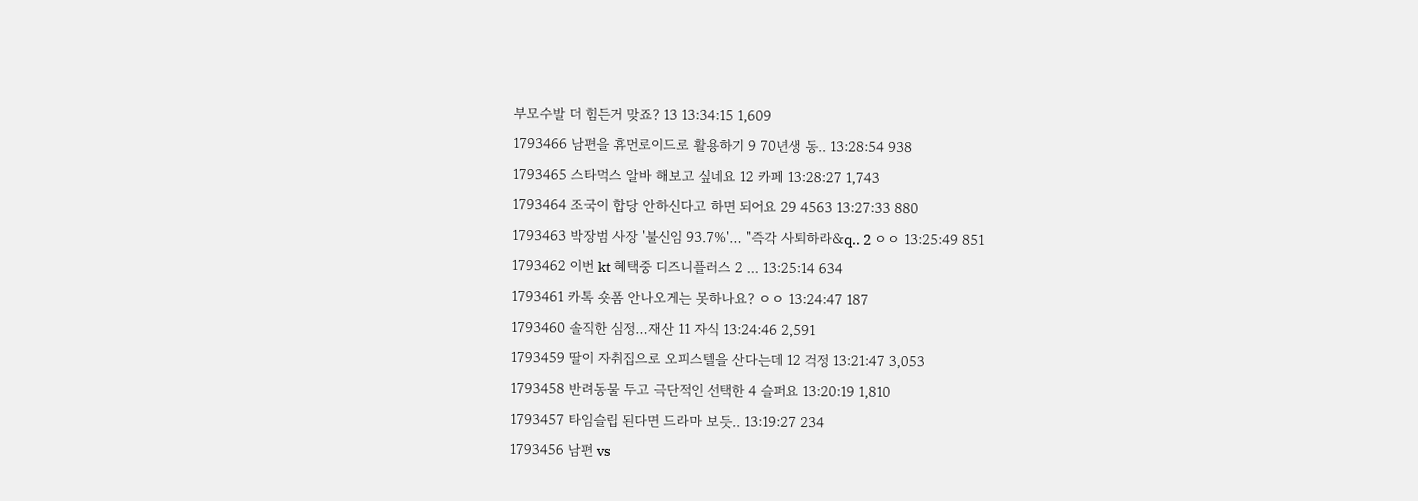부모수발 더 힘든거 맞죠? 13 13:34:15 1,609
1793466 남편을 휴먼로이드로 활용하기 9 70년생 동.. 13:28:54 938
1793465 스타먹스 알바 해보고 싶네요 12 카페 13:28:27 1,743
1793464 조국이 합당 안하신다고 하면 되어요 29 4563 13:27:33 880
1793463 박장범 사장 '불신임 93.7%'… "즉각 사퇴하라&q.. 2 ㅇㅇ 13:25:49 851
1793462 이번 kt 혜택중 디즈니플러스 2 ... 13:25:14 634
1793461 카톡 숏폼 안나오게는 못하나요? ㅇㅇ 13:24:47 187
1793460 솔직한 심정…재산 11 자식 13:24:46 2,591
1793459 딸이 자취집으로 오피스텔을 산다는데 12 걱정 13:21:47 3,053
1793458 반려동물 두고 극단적인 선택한 4 슬퍼요 13:20:19 1,810
1793457 타임슬립 된다면 드라마 보듯.. 13:19:27 234
1793456 남편 vs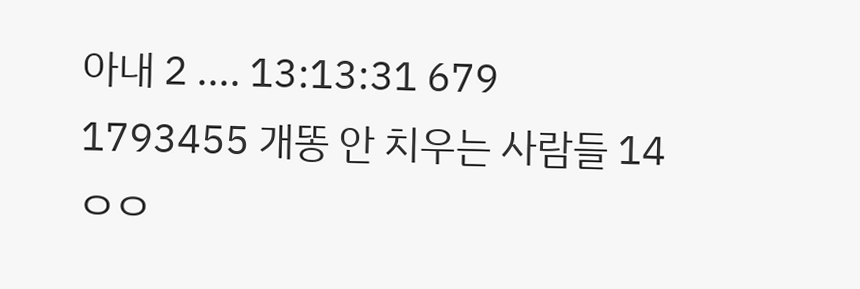아내 2 .... 13:13:31 679
1793455 개똥 안 치우는 사람들 14 ㅇㅇ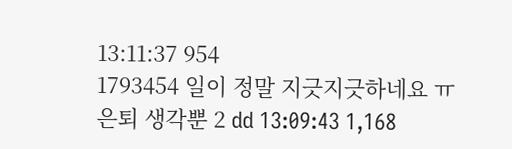13:11:37 954
1793454 일이 정말 지긋지긋하네요 ㅠ 은퇴 생각뿐 2 dd 13:09:43 1,168